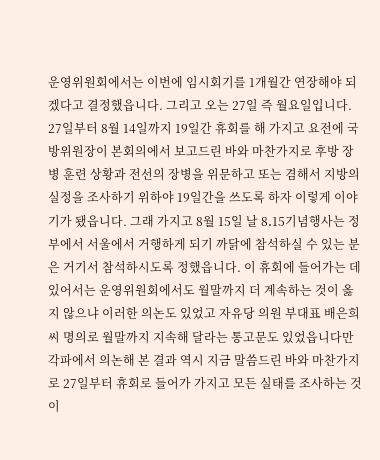운영위원회에서는 이번에 임시회기를 1개월간 연장해야 되겠다고 결정했읍니다. 그리고 오는 27일 즉 월요일입니다. 27일부터 8월 14일까지 19일간 휴회를 해 가지고 요전에 국방위원장이 본회의에서 보고드린 바와 마찬가지로 후방 장병 훈련 상황과 전선의 장병을 위문하고 또는 겸해서 지방의 실정을 조사하기 위하야 19일간을 쓰도록 하자 이렇게 이야기가 됐읍니다. 그래 가지고 8월 15일 날 8․15기념행사는 정부에서 서울에서 거행하게 되기 까닭에 참석하실 수 있는 분은 거기서 참석하시도록 정했읍니다. 이 휴회에 들어가는 데 있어서는 운영위원회에서도 월말까지 더 계속하는 것이 옳지 않으냐 이러한 의논도 있었고 자유당 의원 부대표 배은희 씨 명의로 월말까지 지속해 달라는 통고문도 있었읍니다만 각파에서 의논해 본 결과 역시 지금 말씀드린 바와 마찬가지로 27일부터 휴회로 들어가 가지고 모든 실태를 조사하는 것이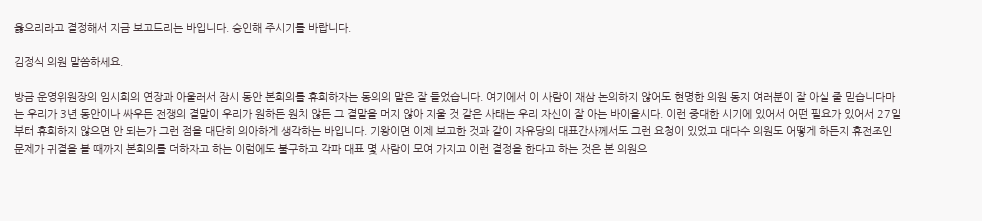옳으리라고 결정해서 지금 보고드리는 바입니다. 승인해 주시기를 바랍니다.

김정식 의원 말씀하세요.

방금 운영위원장의 임시회의 연장과 아울러서 잠시 동안 본회의를 휴회하자는 동의의 말은 잘 들었습니다. 여기에서 이 사람이 재삼 논의하지 않어도 현명한 의원 동지 여러분이 잘 아실 줄 믿습니다마는 우리가 3년 동안이나 싸우든 전쟁의 결말이 우리가 원하든 원치 않든 그 결말을 머지 않아 지울 것 같은 사태는 우리 자신이 잘 아는 바이올시다. 이런 중대한 시기에 있어서 어떤 필요가 있어서 27일부터 휴회하지 않으면 안 되는가 그런 점을 대단히 의아하게 생각하는 바입니다. 기왕이면 이제 보고한 것과 같이 자유당의 대표간사께서도 그런 요청이 있었고 대다수 의원도 어떻게 하든지 휴전조인 문제가 귀결을 볼 때까지 본회의를 더하자고 하는 이럼에도 불구하고 각파 대표 몇 사람이 모여 가지고 이런 결정을 한다고 하는 것은 본 의원으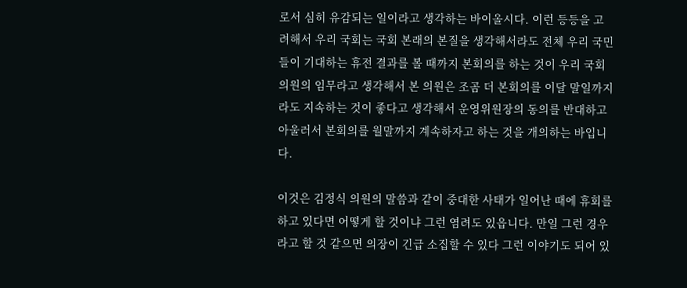로서 심히 유감되는 일이라고 생각하는 바이올시다. 이런 등등을 고려해서 우리 국회는 국회 본래의 본질을 생각해서라도 전체 우리 국민들이 기대하는 휴전 결과를 볼 때까지 본회의를 하는 것이 우리 국회의원의 임무라고 생각해서 본 의원은 조곰 더 본회의를 이달 말일까지라도 지속하는 것이 좋다고 생각해서 운영위원장의 동의를 반대하고 아울러서 본회의를 월말까지 계속하자고 하는 것을 개의하는 바입니다.

이것은 김정식 의원의 말씀과 같이 중대한 사태가 일어난 때에 휴회를 하고 있다면 어떻게 할 것이냐 그런 염려도 있읍니다. 만일 그런 경우라고 할 것 같으면 의장이 긴급 소집할 수 있다 그런 이야기도 되어 있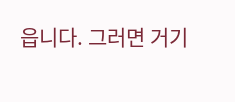읍니다. 그러면 거기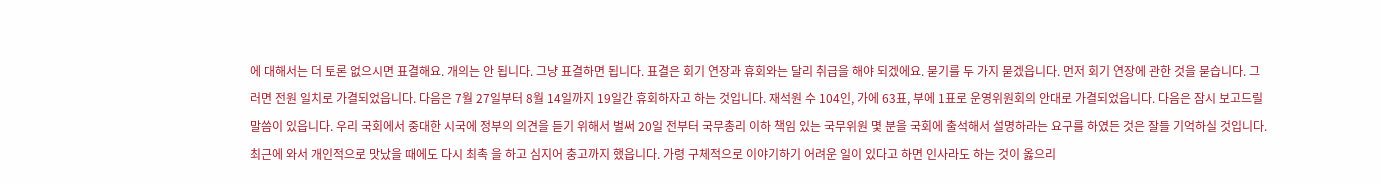에 대해서는 더 토론 없으시면 표결해요. 개의는 안 됩니다. 그냥 표결하면 됩니다. 표결은 회기 연장과 휴회와는 달리 취급을 해야 되겠에요. 묻기를 두 가지 묻겠읍니다. 먼저 회기 연장에 관한 것을 묻습니다. 그러면 전원 일치로 가결되었읍니다. 다음은 7월 27일부터 8월 14일까지 19일간 휴회하자고 하는 것입니다. 재석원 수 104인, 가에 63표, 부에 1표로 운영위원회의 안대로 가결되었읍니다. 다음은 잠시 보고드릴 말씀이 있읍니다. 우리 국회에서 중대한 시국에 정부의 의견을 듣기 위해서 벌써 20일 전부터 국무총리 이하 책임 있는 국무위원 몇 분을 국회에 출석해서 설명하라는 요구를 하였든 것은 잘들 기억하실 것입니다. 최근에 와서 개인적으로 맛났을 때에도 다시 최촉 을 하고 심지어 충고까지 했읍니다. 가령 구체적으로 이야기하기 어려운 일이 있다고 하면 인사라도 하는 것이 옳으리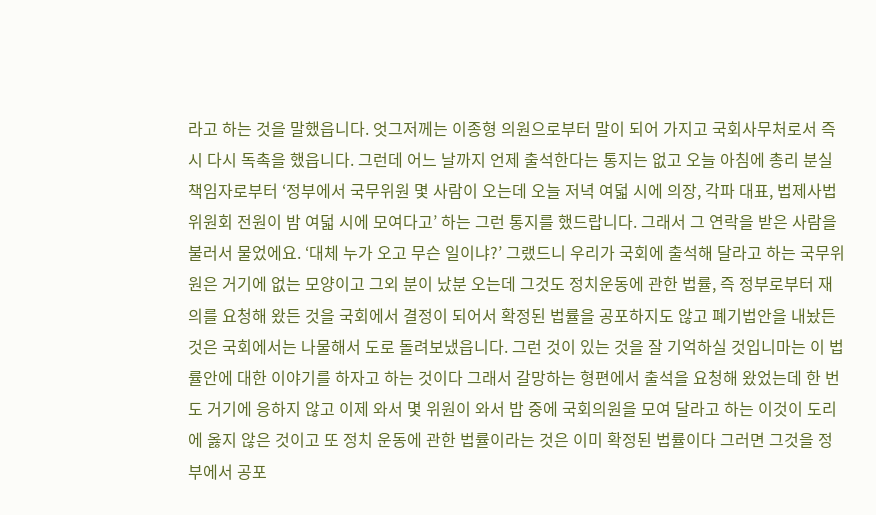라고 하는 것을 말했읍니다. 엇그저께는 이종형 의원으로부터 말이 되어 가지고 국회사무처로서 즉시 다시 독촉을 했읍니다. 그런데 어느 날까지 언제 출석한다는 통지는 없고 오늘 아침에 총리 분실 책임자로부터 ‘정부에서 국무위원 몇 사람이 오는데 오늘 저녁 여덟 시에 의장, 각파 대표, 법제사법위원회 전원이 밤 여덟 시에 모여다고’ 하는 그런 통지를 했드랍니다. 그래서 그 연락을 받은 사람을 불러서 물었에요. ‘대체 누가 오고 무슨 일이냐?’ 그랬드니 우리가 국회에 출석해 달라고 하는 국무위원은 거기에 없는 모양이고 그외 분이 났분 오는데 그것도 정치운동에 관한 법률, 즉 정부로부터 재의를 요청해 왔든 것을 국회에서 결정이 되어서 확정된 법률을 공포하지도 않고 폐기법안을 내놨든 것은 국회에서는 나물해서 도로 돌려보냈읍니다. 그런 것이 있는 것을 잘 기억하실 것입니마는 이 법률안에 대한 이야기를 하자고 하는 것이다 그래서 갈망하는 형편에서 출석을 요청해 왔었는데 한 번도 거기에 응하지 않고 이제 와서 몇 위원이 와서 밥 중에 국회의원을 모여 달라고 하는 이것이 도리에 옳지 않은 것이고 또 정치 운동에 관한 법률이라는 것은 이미 확정된 법률이다 그러면 그것을 정부에서 공포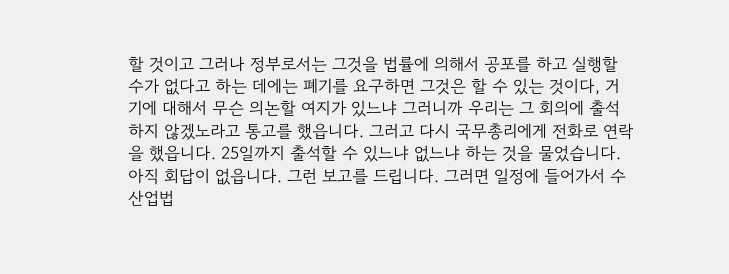할 것이고 그러나 정부로서는 그것을 법률에 의해서 공포를 하고 실행할 수가 없다고 하는 데에는 폐기를 요구하면 그것은 할 수 있는 것이다, 거기에 대해서 무슨 의논할 여지가 있느냐 그러니까 우리는 그 회의에 출석하지 않겠노라고 통고를 했읍니다. 그러고 다시 국무총리에게 전화로 연락을 했읍니다. 25일까지 출석할 수 있느냐 없느냐 하는 것을 물었습니다. 아직 회답이 없읍니다. 그런 보고를 드립니다. 그러면 일정에 들어가서 수산업법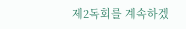제2독회를 계속하겠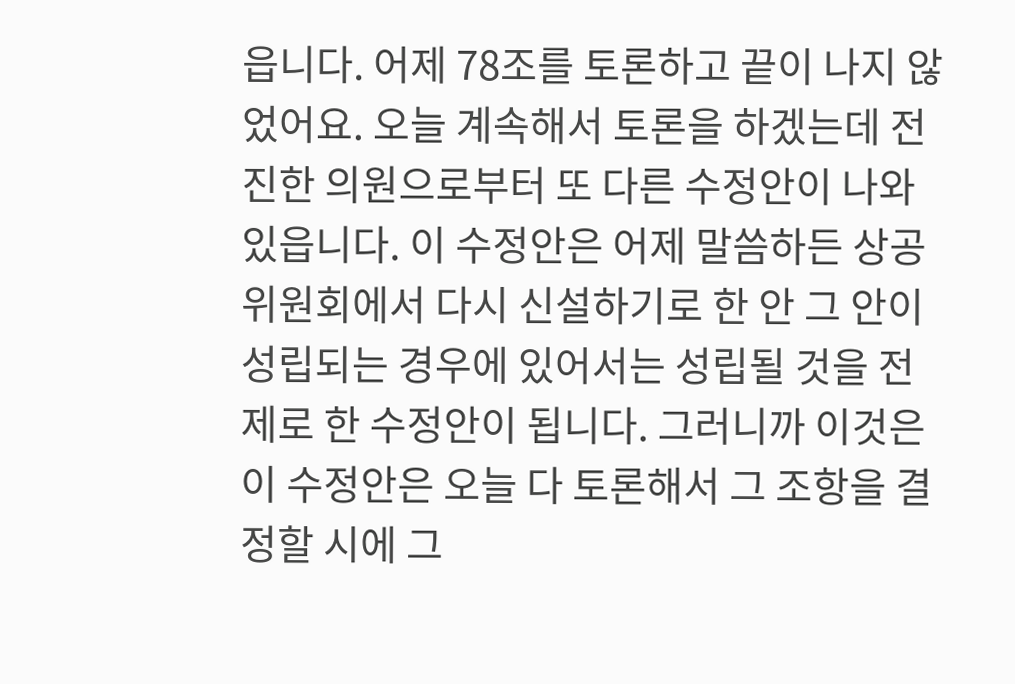읍니다. 어제 78조를 토론하고 끝이 나지 않었어요. 오늘 계속해서 토론을 하겠는데 전진한 의원으로부터 또 다른 수정안이 나와 있읍니다. 이 수정안은 어제 말씀하든 상공위원회에서 다시 신설하기로 한 안 그 안이 성립되는 경우에 있어서는 성립될 것을 전제로 한 수정안이 됩니다. 그러니까 이것은 이 수정안은 오늘 다 토론해서 그 조항을 결정할 시에 그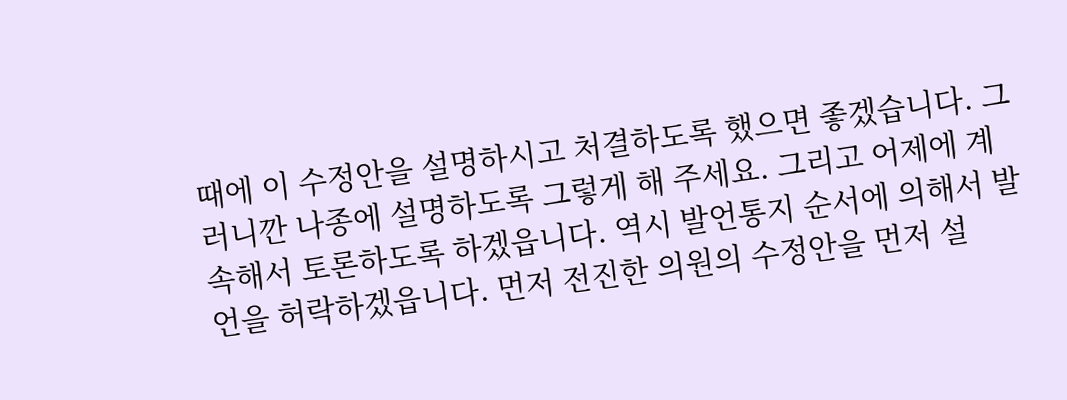때에 이 수정안을 설명하시고 처결하도록 했으면 좋겠습니다. 그러니깐 나종에 설명하도록 그렇게 해 주세요. 그리고 어제에 계속해서 토론하도록 하겠읍니다. 역시 발언통지 순서에 의해서 발언을 허락하겠읍니다. 먼저 전진한 의원의 수정안을 먼저 설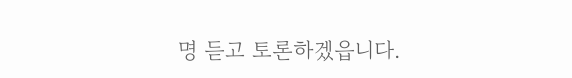명 듣고 토론하겠읍니다.